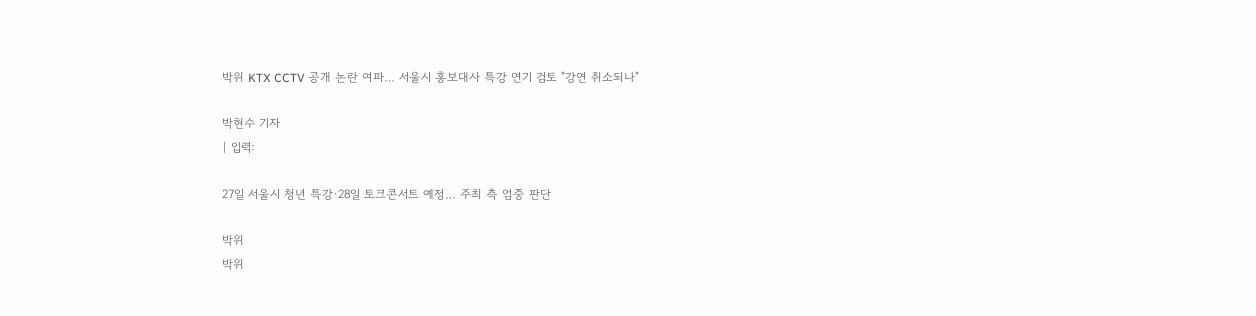박위 KTX CCTV 공개 논란 여파… 서울시 홍보대사 특강 연기 검토 "강연 취소되나"

박현수 기자
| 입력:

27일 서울시 청년 특강·28일 토크콘서트 예정… 주최 측 엄중 판단

박위
박위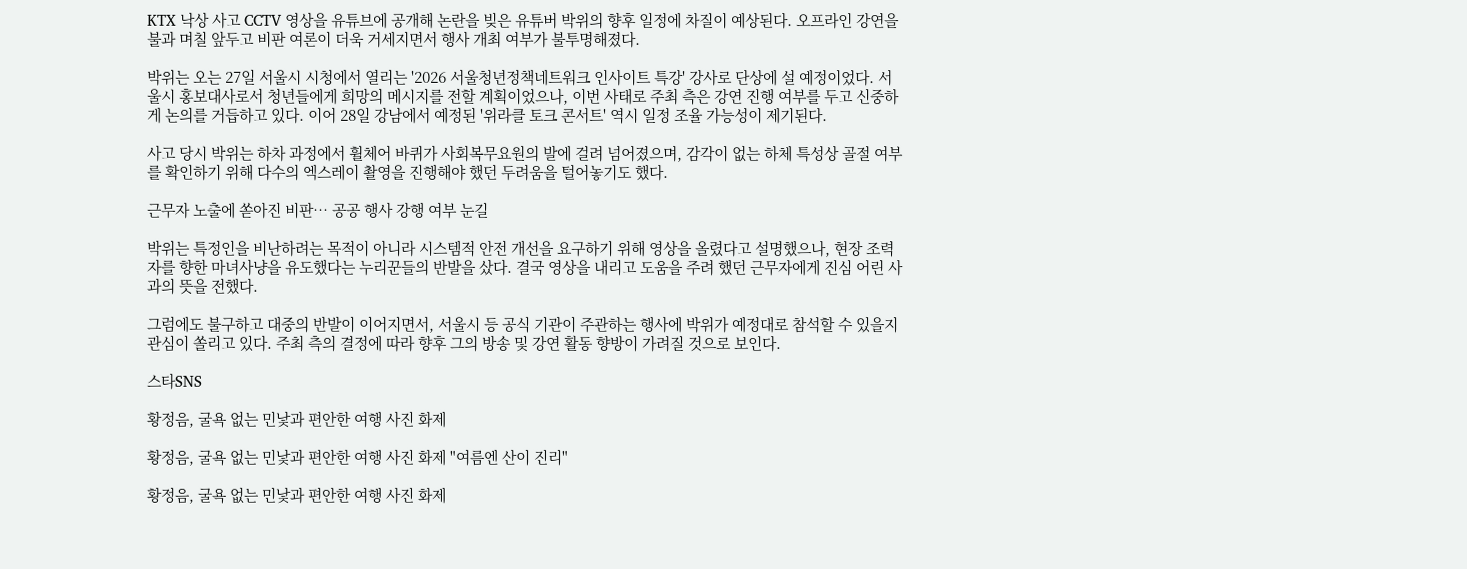KTX 낙상 사고 CCTV 영상을 유튜브에 공개해 논란을 빚은 유튜버 박위의 향후 일정에 차질이 예상된다. 오프라인 강연을 불과 며칠 앞두고 비판 여론이 더욱 거세지면서 행사 개최 여부가 불투명해졌다.

박위는 오는 27일 서울시 시청에서 열리는 '2026 서울청년정책네트워크 인사이트 특강' 강사로 단상에 설 예정이었다. 서울시 홍보대사로서 청년들에게 희망의 메시지를 전할 계획이었으나, 이번 사태로 주최 측은 강연 진행 여부를 두고 신중하게 논의를 거듭하고 있다. 이어 28일 강남에서 예정된 '위라클 토크 콘서트' 역시 일정 조율 가능성이 제기된다.

사고 당시 박위는 하차 과정에서 휠체어 바퀴가 사회복무요원의 발에 걸려 넘어졌으며, 감각이 없는 하체 특성상 골절 여부를 확인하기 위해 다수의 엑스레이 촬영을 진행해야 했던 두려움을 털어놓기도 했다.

근무자 노출에 쏟아진 비판… 공공 행사 강행 여부 눈길

박위는 특정인을 비난하려는 목적이 아니라 시스템적 안전 개선을 요구하기 위해 영상을 올렸다고 설명했으나, 현장 조력자를 향한 마녀사냥을 유도했다는 누리꾼들의 반발을 샀다. 결국 영상을 내리고 도움을 주려 했던 근무자에게 진심 어린 사과의 뜻을 전했다.

그럼에도 불구하고 대중의 반발이 이어지면서, 서울시 등 공식 기관이 주관하는 행사에 박위가 예정대로 참석할 수 있을지 관심이 쏠리고 있다. 주최 측의 결정에 따라 향후 그의 방송 및 강연 활동 향방이 가려질 것으로 보인다.

스타SNS

황정음, 굴욕 없는 민낯과 편안한 여행 사진 화제

황정음, 굴욕 없는 민낯과 편안한 여행 사진 화제 "여름엔 산이 진리"

황정음, 굴욕 없는 민낯과 편안한 여행 사진 화제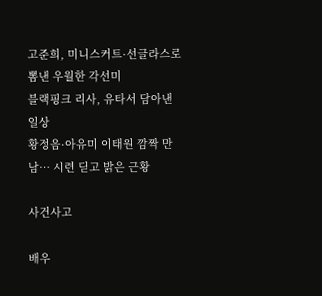고준희, 미니스커트·선글라스로 뽐낸 우월한 각선미
블랙핑크 리사, 유타서 담아낸 일상
황정음·아유미 이태원 깜짝 만남… 시련 딛고 밝은 근황

사건사고

배우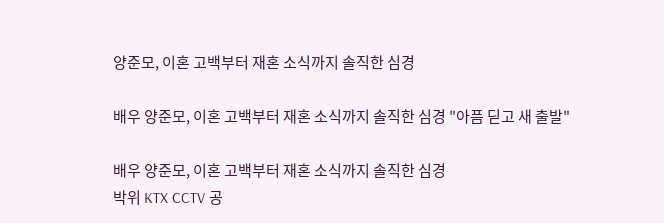양준모, 이혼 고백부터 재혼 소식까지 솔직한 심경

배우 양준모, 이혼 고백부터 재혼 소식까지 솔직한 심경 "아픔 딛고 새 출발"

배우 양준모, 이혼 고백부터 재혼 소식까지 솔직한 심경
박위 KTX CCTV 공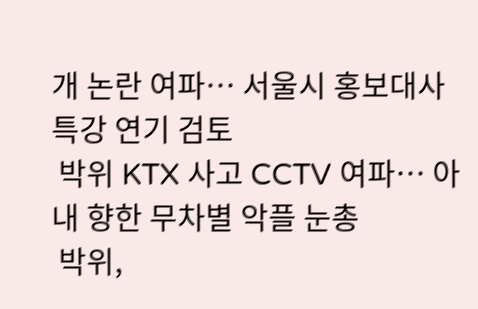개 논란 여파… 서울시 홍보대사 특강 연기 검토
 박위 KTX 사고 CCTV 여파… 아내 향한 무차별 악플 눈총
 박위,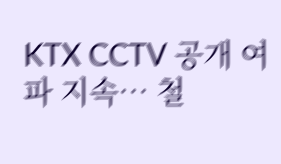KTX CCTV 공개 여파 지속… 철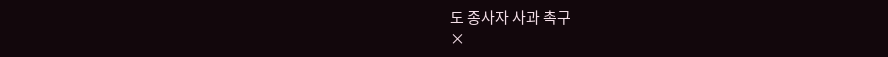도 종사자 사과 촉구
×